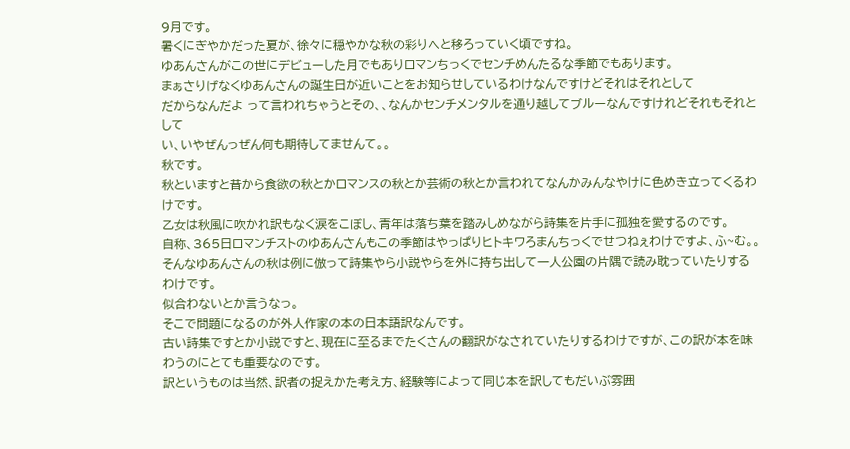9月です。
暑くにぎやかだった夏が、徐々に穏やかな秋の彩りへと移ろっていく頃ですね。
ゆあんさんがこの世にデビューした月でもありロマンちっくでセンチめんたるな季節でもあります。
まぁさりげなくゆあんさんの誕生日が近いことをお知らせしているわけなんですけどそれはそれとして
だからなんだよ って言われちゃうとその、、なんかセンチメンタルを通り越してブルーなんですけれどそれもそれとして
い、いやぜんっぜん何も期待してませんて。。
秋です。
秋といますと昔から食欲の秋とかロマンスの秋とか芸術の秋とか言われてなんかみんなやけに色めき立ってくるわけです。
乙女は秋風に吹かれ訳もなく涙をこぼし、青年は落ち葉を踏みしめながら詩集を片手に孤独を愛するのです。
自称、365日ロマンチストのゆあんさんもこの季節はやっぱりヒトキワろまんちっくでせつねぇわけですよ、ふ~む。。
そんなゆあんさんの秋は例に倣って詩集やら小説やらを外に持ち出して一人公園の片隅で読み耽っていたりするわけです。
似合わないとか言うなっ。
そこで問題になるのが外人作家の本の日本語訳なんです。
古い詩集ですとか小説ですと、現在に至るまでたくさんの翻訳がなされていたりするわけですが、この訳が本を味わうのにとても重要なのです。
訳というものは当然、訳者の捉えかた考え方、経験等によって同じ本を訳してもだいぶ雰囲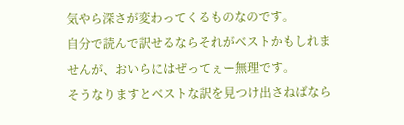気やら深さが変わってくるものなのです。
自分で読んで訳せるならそれがベストかもしれませんが、おいらにはぜってぇー無理です。
そうなりますとベストな訳を見つけ出さねばなら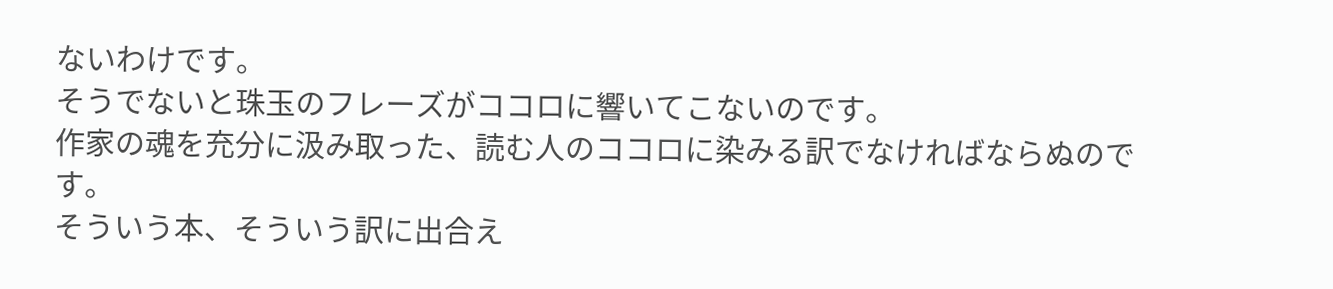ないわけです。
そうでないと珠玉のフレーズがココロに響いてこないのです。
作家の魂を充分に汲み取った、読む人のココロに染みる訳でなければならぬのです。
そういう本、そういう訳に出合え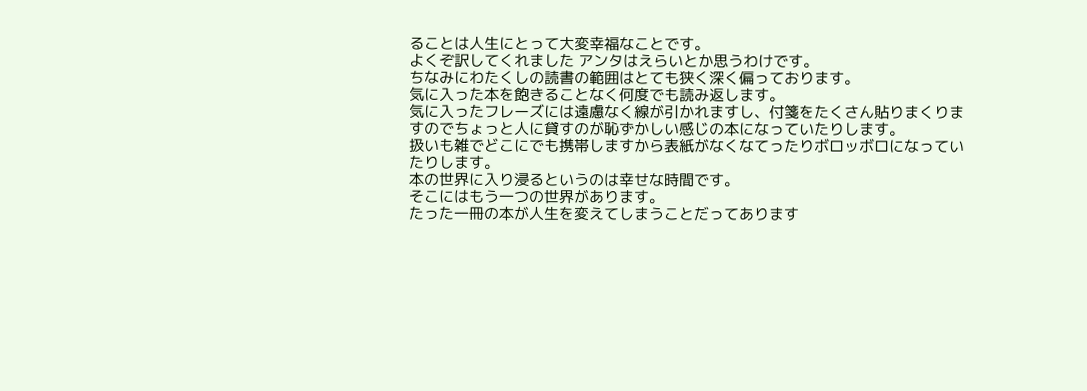ることは人生にとって大変幸福なことです。
よくぞ訳してくれました アンタはえらいとか思うわけです。
ちなみにわたくしの読書の範囲はとても狭く深く偏っております。
気に入った本を飽きることなく何度でも読み返します。
気に入ったフレーズには遠慮なく線が引かれますし、付箋をたくさん貼りまくりますのでちょっと人に貸すのが恥ずかしい感じの本になっていたりします。
扱いも雑でどこにでも携帯しますから表紙がなくなてったりボロッボロになっていたりします。
本の世界に入り浸るというのは幸せな時間です。
そこにはもう一つの世界があります。
たった一冊の本が人生を変えてしまうことだってあります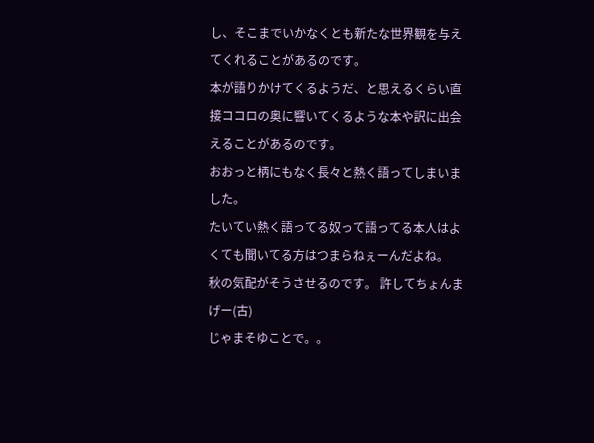し、そこまでいかなくとも新たな世界観を与えてくれることがあるのです。
本が語りかけてくるようだ、と思えるくらい直接ココロの奥に響いてくるような本や訳に出会えることがあるのです。
おおっと柄にもなく長々と熱く語ってしまいました。
たいてい熱く語ってる奴って語ってる本人はよくても聞いてる方はつまらねぇーんだよね。
秋の気配がそうさせるのです。 許してちょんまげー(古)
じゃまそゆことで。。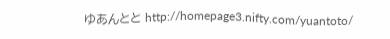ゆあんとと http://homepage3.nifty.com/yuantoto/